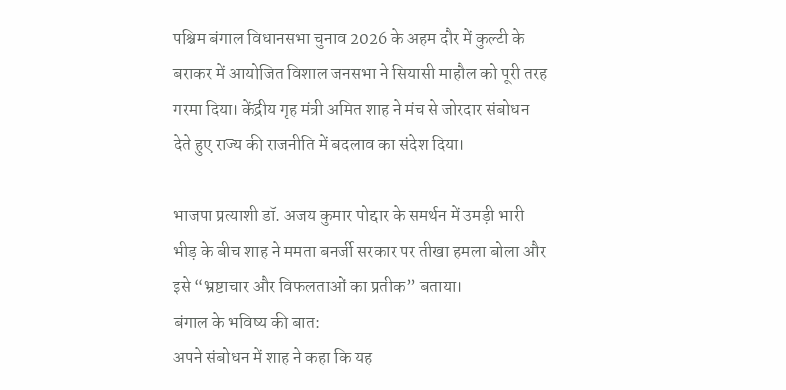पश्चिम बंगाल विधानसभा चुनाव 2026 के अहम दौर में कुल्टी के बराकर में आयोजित विशाल जनसभा ने सियासी माहौल को पूरी तरह गरमा दिया। केंद्रीय गृह मंत्री अमित शाह ने मंच से जोरदार संबोधन देते हुए राज्य की राजनीति में बदलाव का संदेश दिया।

भाजपा प्रत्याशी डॉ. अजय कुमार पोद्दार के समर्थन में उमड़ी भारी भीड़ के बीच शाह ने ममता बनर्जी सरकार पर तीखा हमला बोला और इसे “भ्रष्टाचार और विफलताओं का प्रतीक” बताया।
बंगाल के भविष्य की बात:
अपने संबोधन में शाह ने कहा कि यह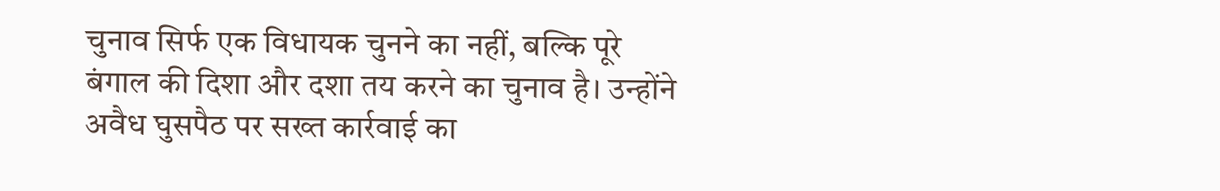चुनाव सिर्फ एक विधायक चुनने का नहीं, बल्कि पूरे बंगाल की दिशा और दशा तय करने का चुनाव है। उन्होंने अवैध घुसपैठ पर सख्त कार्रवाई का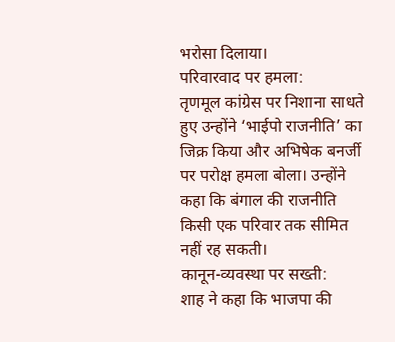भरोसा दिलाया।
परिवारवाद पर हमला:
तृणमूल कांग्रेस पर निशाना साधते हुए उन्होंने ‘भाईपो राजनीति’ का जिक्र किया और अभिषेक बनर्जी पर परोक्ष हमला बोला। उन्होंने कहा कि बंगाल की राजनीति किसी एक परिवार तक सीमित नहीं रह सकती।
कानून-व्यवस्था पर सख्ती:
शाह ने कहा कि भाजपा की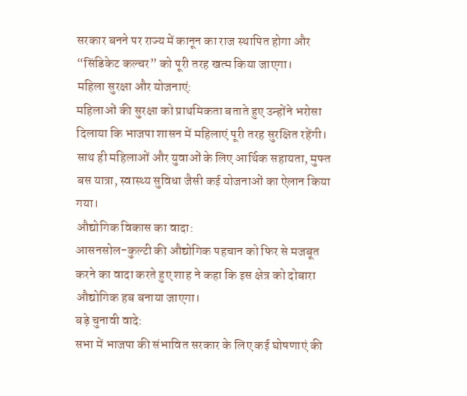सरकार बनने पर राज्य में कानून का राज स्थापित होगा और “सिंडिकेट कल्चर” को पूरी तरह खत्म किया जाएगा।
महिला सुरक्षा और योजनाएं:
महिलाओं की सुरक्षा को प्राथमिकता बताते हुए उन्होंने भरोसा दिलाया कि भाजपा शासन में महिलाएं पूरी तरह सुरक्षित रहेंगी। साथ ही महिलाओं और युवाओं के लिए आर्थिक सहायता, मुफ्त बस यात्रा, स्वास्थ्य सुविधा जैसी कई योजनाओं का ऐलान किया गया।
औद्योगिक विकास का वादा:
आसनसोल-कुल्टी की औद्योगिक पहचान को फिर से मजबूत करने का वादा करते हुए शाह ने कहा कि इस क्षेत्र को दोबारा औद्योगिक हब बनाया जाएगा।
बड़े चुनावी वादे:
सभा में भाजपा की संभावित सरकार के लिए कई घोषणाएं की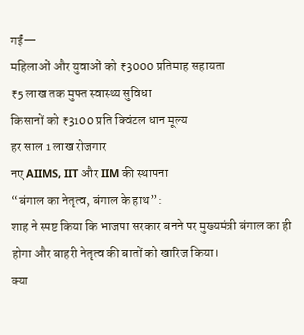गईं—
महिलाओं और युवाओं को ₹3000 प्रतिमाह सहायता
₹5 लाख तक मुफ्त स्वास्थ्य सुविधा
किसानों को ₹3100 प्रति क्विंटल धान मूल्य
हर साल 1 लाख रोजगार
नए AIIMS, IIT और IIM की स्थापना
“बंगाल का नेतृत्व, बंगाल के हाथ”:
शाह ने स्पष्ट किया कि भाजपा सरकार बनने पर मुख्यमंत्री बंगाल का ही होगा और बाहरी नेतृत्व की बातों को खारिज किया।
क्या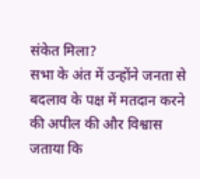संकेत मिला?
सभा के अंत में उन्होंने जनता से बदलाव के पक्ष में मतदान करने की अपील की और विश्वास जताया कि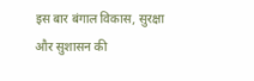इस बार बंगाल विकास, सुरक्षा और सुशासन की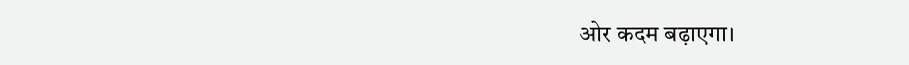ओर कदम बढ़ाएगा।